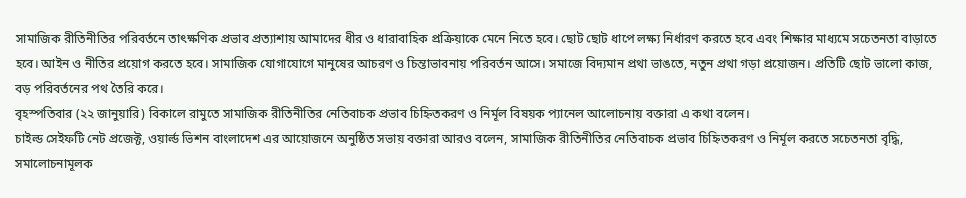সামাজিক রীতিনীতির পরিবর্তনে তাৎক্ষণিক প্রভাব প্রত্যাশায় আমাদের ধীর ও ধারাবাহিক প্রক্রিয়াকে মেনে নিতে হবে। ছোট ছোট ধাপে লক্ষ্য নির্ধারণ করতে হবে এবং শিক্ষার মাধ্যমে সচেতনতা বাড়াতে হবে। আইন ও নীতির প্রয়োগ করতে হবে। সামাজিক যোগাযোগে মানুষের আচরণ ও চিন্তাভাবনায় পরিবর্তন আসে। সমাজে বিদ্যমান প্রথা ভাঙতে, নতুন প্রথা গড়া প্রয়োজন। প্রতিটি ছোট ভালো কাজ, বড় পরিবর্তনের পথ তৈরি করে।
বৃহস্পতিবার (২২ জানুয়ারি) বিকালে রামুতে সামাজিক রীতিনীতির নেতিবাচক প্রভাব চিহ্নিতকরণ ও নির্মূল বিষয়ক প্যানেল আলোচনায় বক্তারা এ কথা বলেন।
চাইল্ড সেইফটি নেট প্রজেক্ট, ওয়ার্ল্ড ভিশন বাংলাদেশ এর আয়োজনে অনুষ্ঠিত সভায় বক্তারা আরও বলেন, সামাজিক রীতিনীতির নেতিবাচক প্রভাব চিহ্নিতকরণ ও নির্মূল করতে সচেতনতা বৃদ্ধি, সমালোচনামূলক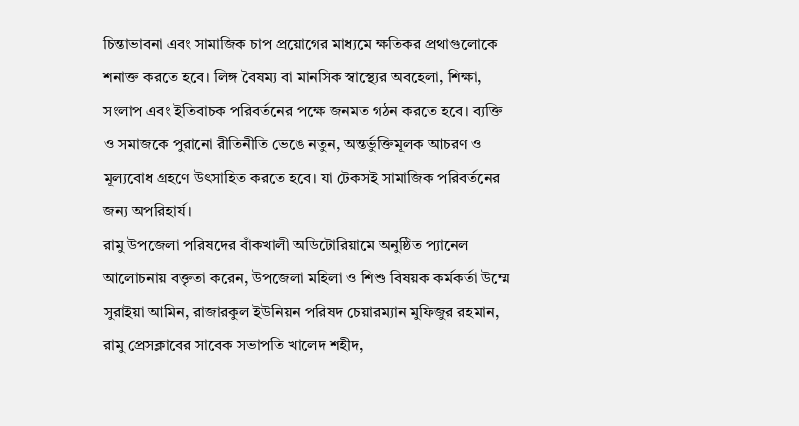চিন্তাভাবনা এবং সামাজিক চাপ প্রয়োগের মাধ্যমে ক্ষতিকর প্রথাগুলোকে শনাক্ত করতে হবে। লিঙ্গ বৈষম্য বা মানসিক স্বাস্থ্যের অবহেলা, শিক্ষা, সংলাপ এবং ইতিবাচক পরিবর্তনের পক্ষে জনমত গঠন করতে হবে। ব্যক্তি ও সমাজকে পুরানো রীতিনীতি ভেঙে নতুন, অন্তর্ভুক্তিমূলক আচরণ ও মূল্যবোধ গ্রহণে উৎসাহিত করতে হবে। যা টেকসই সামাজিক পরিবর্তনের জন্য অপরিহার্য।
রামু উপজেলা পরিষদের বাঁকখালী অডিটোরিয়ামে অনুষ্ঠিত প্যানেল আলোচনায় বক্তৃতা করেন, উপজেলা মহিলা ও শিশু বিষয়ক কর্মকর্তা উম্মে সুরাইয়া আমিন, রাজারকুল ইউনিয়ন পরিষদ চেয়ারম্যান মুফিজুর রহমান, রামু প্রেসক্লাবের সাবেক সভাপতি খালেদ শহীদ,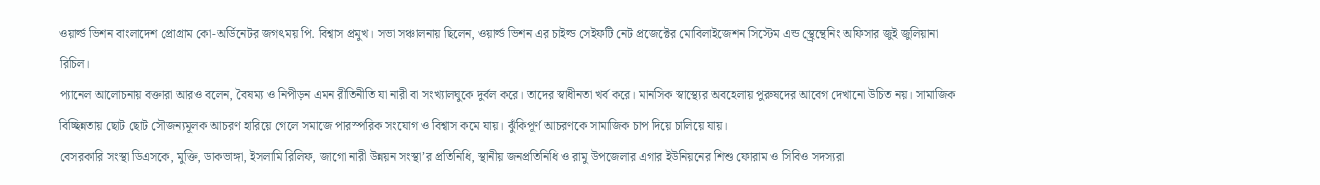ওয়ার্ল্ড ভিশন বাংলাদেশ প্রোগ্রাম কো-অর্ডিনেটর জগৎময় পি. বিশ্বাস প্রমুখ। সভা সঞ্চালনায় ছিলেন, ওয়ার্ল্ড ভিশন এর চাইল্ড সেইফটি নেট প্রজেক্টের মোবিলাইজেশন সিস্টেম এন্ড স্থ্রেন্থেনিং অফিসার জুই জুলিয়ানা রিচিল।
প্যানেল আলোচনায় বক্তারা আরও বলেন, বৈষম্য ও নিপীড়ন এমন রীতিনীতি যা নারী বা সংখ্যালঘুকে দুর্বল করে। তাদের স্বাধীনতা খর্ব করে। মানসিক স্বাস্থ্যের অবহেলায় পুরুষদের আবেগ দেখানো উচিত নয়। সামাজিক বিচ্ছিন্নতায় ছোট ছোট সৌজন্যমূলক আচরণ হারিয়ে গেলে সমাজে পারস্পরিক সংযোগ ও বিশ্বাস কমে যায়। ঝুঁকিপূর্ণ আচরণকে সামাজিক চাপ দিয়ে চালিয়ে যায়।
বেসরকারি সংস্থা ডিএসকে, মুক্তি, ডাকভাঙ্গা, ইসলামি রিলিফ, জাগো নারী উন্নয়ন সংস্থা’র প্রতিনিধি, স্থানীয় জনপ্রতিনিধি ও রামু উপজেলার এগার ইউনিয়নের শিশু ফোরাম ও সিবিও সদস্যরা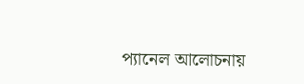প্যানেল আলোচনায়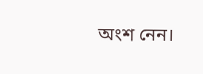অংশ নেন।